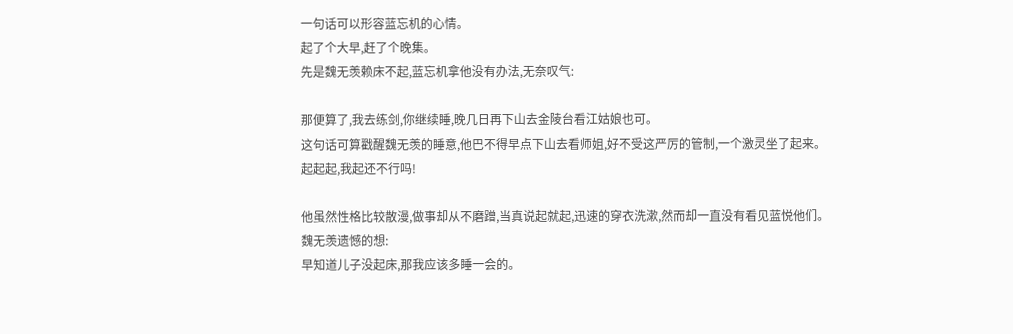一句话可以形容蓝忘机的心情。
起了个大早,赶了个晚集。
先是魏无羡赖床不起,蓝忘机拿他没有办法,无奈叹气:

那便算了,我去练剑,你继续睡,晚几日再下山去金陵台看江姑娘也可。
这句话可算戳醒魏无羡的睡意,他巴不得早点下山去看师姐,好不受这严厉的管制,一个激灵坐了起来。
起起起,我起还不行吗!

他虽然性格比较散漫,做事却从不磨蹭,当真说起就起,迅速的穿衣洗漱,然而却一直没有看见蓝悦他们。
魏无羡遗憾的想:
早知道儿子没起床,那我应该多睡一会的。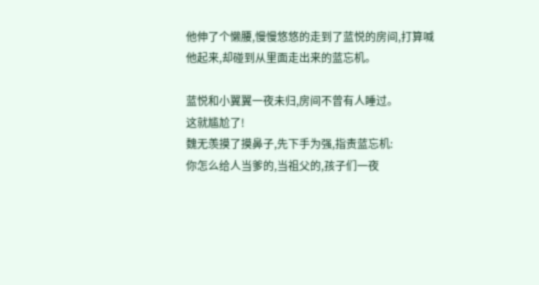他伸了个懒腰,慢慢悠悠的走到了蓝悦的房间,打算喊他起来,却碰到从里面走出来的蓝忘机。

蓝悦和小翼翼一夜未归,房间不曾有人睡过。
这就尴尬了!
魏无羡摸了摸鼻子,先下手为强,指责蓝忘机:
你怎么给人当爹的,当祖父的,孩子们一夜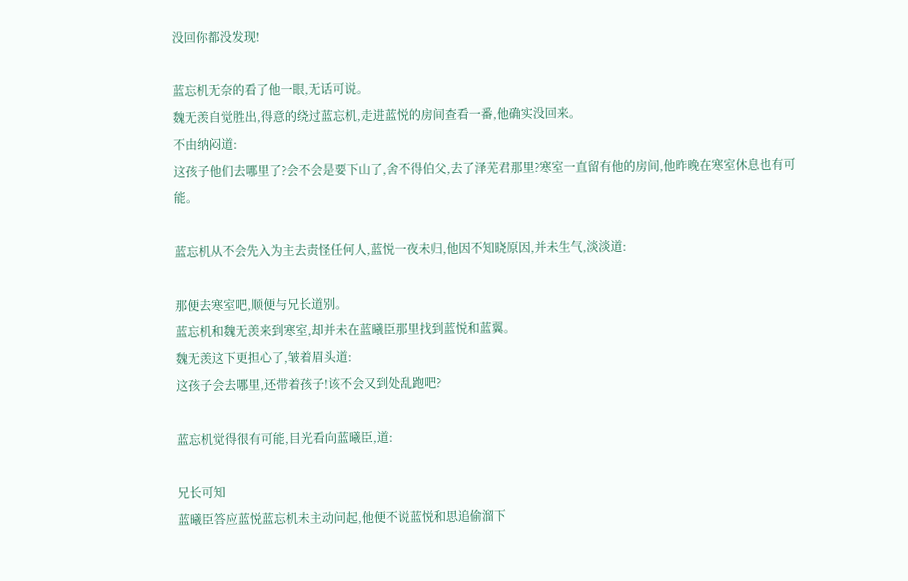没回你都没发现!

蓝忘机无奈的看了他一眼,无话可说。
魏无羡自觉胜出,得意的绕过蓝忘机,走进蓝悦的房间查看一番,他确实没回来。
不由纳闷道:
这孩子他们去哪里了?会不会是要下山了,舍不得伯父,去了泽芜君那里?寒室一直留有他的房间,他昨晚在寒室休息也有可能。

蓝忘机从不会先入为主去责怪任何人,蓝悦一夜未归,他因不知晓原因,并未生气,淡淡道:

那便去寒室吧,顺便与兄长道别。
蓝忘机和魏无羡来到寒室,却并未在蓝曦臣那里找到蓝悦和蓝翼。
魏无羡这下更担心了,皱着眉头道:
这孩子会去哪里,还带着孩子!该不会又到处乱跑吧?

蓝忘机觉得很有可能,目光看向蓝曦臣,道:

兄长可知
蓝曦臣答应蓝悦蓝忘机未主动问起,他便不说蓝悦和思追偷溜下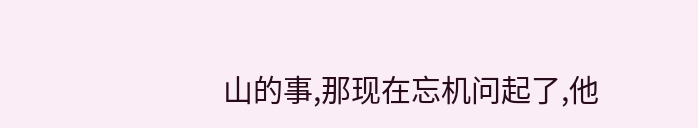山的事,那现在忘机问起了,他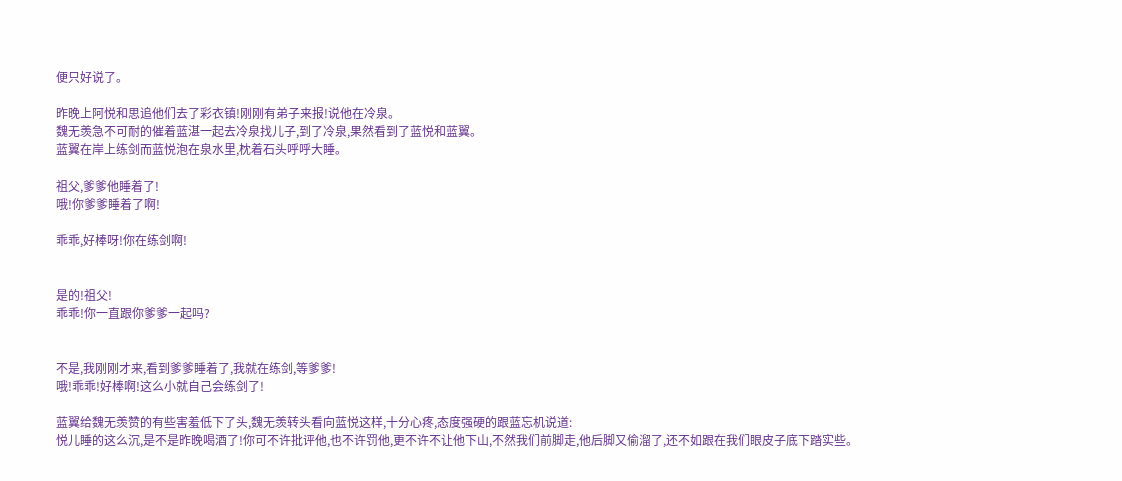便只好说了。

昨晚上阿悦和思追他们去了彩衣镇!刚刚有弟子来报!说他在冷泉。
魏无羡急不可耐的催着蓝湛一起去冷泉找儿子,到了冷泉,果然看到了蓝悦和蓝翼。
蓝翼在岸上练剑而蓝悦泡在泉水里,枕着石头呼呼大睡。

祖父,爹爹他睡着了!
哦!你爹爹睡着了啊!

乖乖,好棒呀!你在练剑啊!


是的!祖父!
乖乖!你一直跟你爹爹一起吗?


不是,我刚刚才来,看到爹爹睡着了,我就在练剑,等爹爹!
哦!乖乖!好棒啊!这么小就自己会练剑了!

蓝翼给魏无羡赞的有些害羞低下了头,魏无羡转头看向蓝悦这样,十分心疼,态度强硬的跟蓝忘机说道:
悦儿睡的这么沉,是不是昨晚喝酒了!你可不许批评他,也不许罚他,更不许不让他下山,不然我们前脚走,他后脚又偷溜了,还不如跟在我们眼皮子底下踏实些。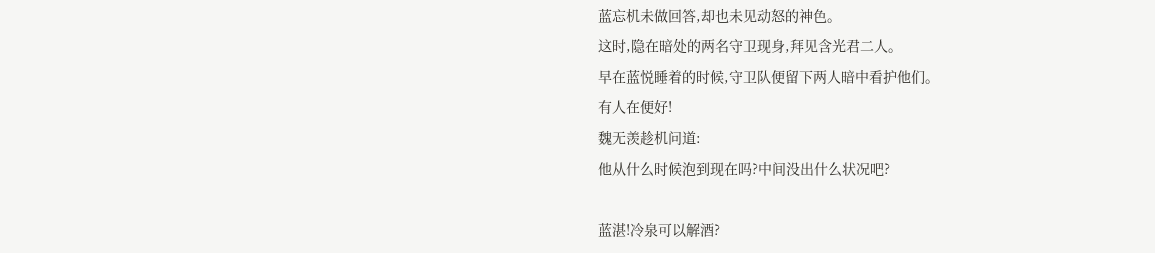蓝忘机未做回答,却也未见动怒的神色。
这时,隐在暗处的两名守卫现身,拜见含光君二人。
早在蓝悦睡着的时候,守卫队便留下两人暗中看护他们。
有人在便好!
魏无羡趁机问道:
他从什么时候泡到现在吗?中间没出什么状况吧?

蓝湛!冷泉可以解酒?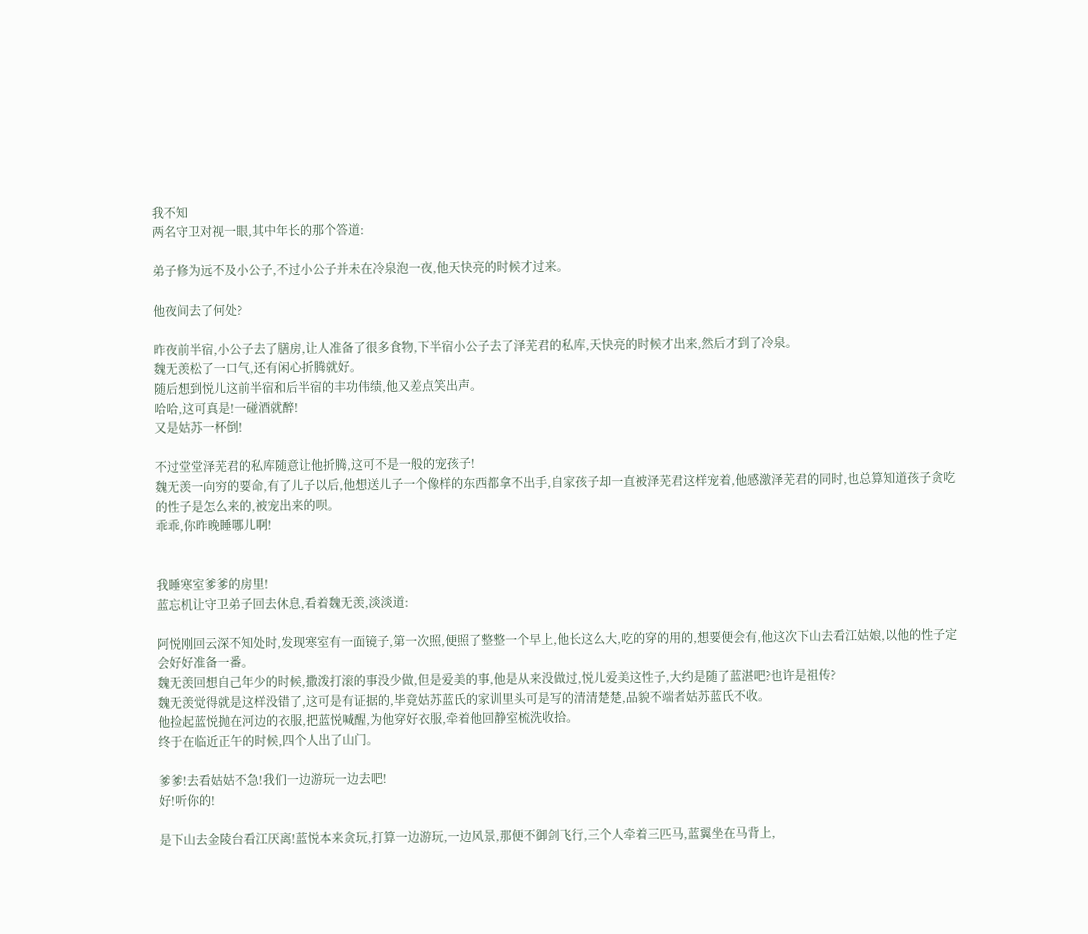我不知
两名守卫对视一眼,其中年长的那个答道:

弟子修为远不及小公子,不过小公子并未在冷泉泡一夜,他天快亮的时候才过来。

他夜间去了何处?

昨夜前半宿,小公子去了膳房,让人准备了很多食物,下半宿小公子去了泽芜君的私库,天快亮的时候才出来,然后才到了冷泉。
魏无羡松了一口气,还有闲心折腾就好。
随后想到悦儿这前半宿和后半宿的丰功伟绩,他又差点笑出声。
哈哈,这可真是!一碰酒就醉!
又是姑苏一杯倒!

不过堂堂泽芜君的私库随意让他折腾,这可不是一般的宠孩子!
魏无羡一向穷的要命,有了儿子以后,他想送儿子一个像样的东西都拿不出手,自家孩子却一直被泽芜君这样宠着,他感激泽芜君的同时,也总算知道孩子贪吃的性子是怎么来的,被宠出来的呗。
乖乖,你昨晚睡哪儿啊!


我睡寒室爹爹的房里!
蓝忘机让守卫弟子回去休息,看着魏无羡,淡淡道:

阿悦刚回云深不知处时,发现寒室有一面镜子,第一次照,便照了整整一个早上,他长这么大,吃的穿的用的,想要便会有,他这次下山去看江姑娘,以他的性子定会好好准备一番。
魏无羡回想自己年少的时候,撒泼打滚的事没少做,但是爱美的事,他是从来没做过,悦儿爱美这性子,大约是随了蓝湛吧?也许是祖传?
魏无羡觉得就是这样没错了,这可是有证据的,毕竟姑苏蓝氏的家训里头可是写的清清楚楚,品貌不端者姑苏蓝氏不收。
他捡起蓝悦抛在河边的衣服,把蓝悦喊醒,为他穿好衣服,牵着他回静室梳洗收拾。
终于在临近正午的时候,四个人出了山门。

爹爹!去看姑姑不急!我们一边游玩一边去吧!
好!听你的!

是下山去金陵台看江厌离!蓝悦本来贪玩,打算一边游玩,一边风景,那便不御剑飞行,三个人牵着三匹马,蓝翼坐在马背上,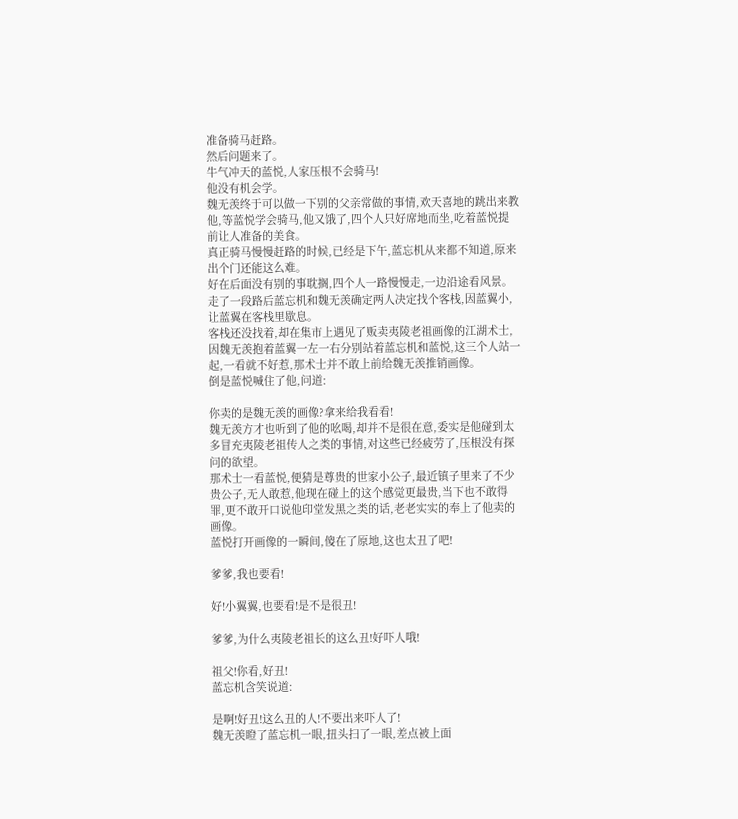准备骑马赶路。
然后问题来了。
牛气冲天的蓝悦,人家压根不会骑马!
他没有机会学。
魏无羡终于可以做一下别的父亲常做的事情,欢天喜地的跳出来教他,等蓝悦学会骑马,他又饿了,四个人只好席地而坐,吃着蓝悦提前让人准备的美食。
真正骑马慢慢赶路的时候,已经是下午,蓝忘机从来都不知道,原来出个门还能这么难。
好在后面没有别的事耽搁,四个人一路慢慢走,一边沿途看风景。
走了一段路后蓝忘机和魏无羡确定两人决定找个客栈,因蓝翼小,让蓝翼在客栈里歇息。
客栈还没找着,却在集市上遇见了贩卖夷陵老祖画像的江湖术士,因魏无羡抱着蓝翼一左一右分别站着蓝忘机和蓝悦,这三个人站一起,一看就不好惹,那术士并不敢上前给魏无羡推销画像。
倒是蓝悦喊住了他,问道:

你卖的是魏无羡的画像?拿来给我看看!
魏无羡方才也听到了他的吆喝,却并不是很在意,委实是他碰到太多冒充夷陵老祖传人之类的事情,对这些已经疲劳了,压根没有探问的欲望。
那术士一看蓝悦,便猜是尊贵的世家小公子,最近镇子里来了不少贵公子,无人敢惹,他现在碰上的这个感觉更最贵,当下也不敢得罪,更不敢开口说他印堂发黑之类的话,老老实实的奉上了他卖的画像。
蓝悦打开画像的一瞬间,傻在了原地,这也太丑了吧!

爹爹,我也要看!

好!小翼翼,也要看!是不是很丑!

爹爹,为什么夷陵老祖长的这么丑!好吓人哦!

祖父!你看,好丑!
蓝忘机含笑说道:

是啊!好丑!这么丑的人!不要出来吓人了!
魏无羡瞪了蓝忘机一眼,扭头扫了一眼,差点被上面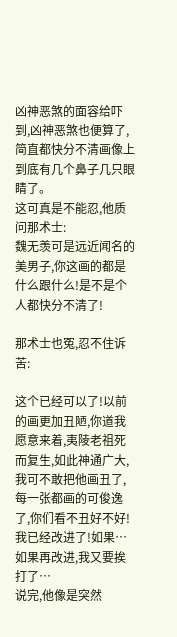凶神恶煞的面容给吓到,凶神恶煞也便算了,简直都快分不清画像上到底有几个鼻子几只眼睛了。
这可真是不能忍,他质问那术士:
魏无羡可是远近闻名的美男子,你这画的都是什么跟什么!是不是个人都快分不清了!

那术士也冤,忍不住诉苦:

这个已经可以了!以前的画更加丑陋,你道我愿意来着,夷陵老祖死而复生,如此神通广大,我可不敢把他画丑了,每一张都画的可俊逸了,你们看不丑好不好!我已经改进了!如果…如果再改进,我又要挨打了⋯
说完,他像是突然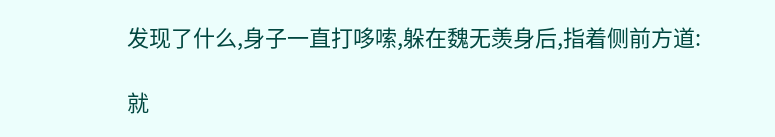发现了什么,身子一直打哆嗦,躲在魏无羡身后,指着侧前方道:

就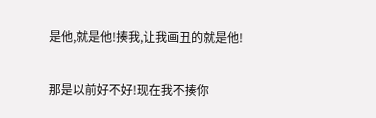是他,就是他!揍我,让我画丑的就是他!

那是以前好不好!现在我不揍你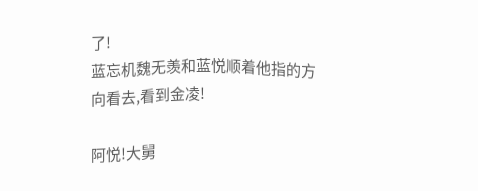了!
蓝忘机魏无羡和蓝悦顺着他指的方向看去,看到金凌!

阿悦!大舅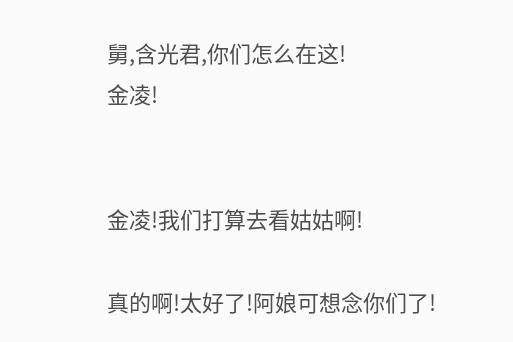舅,含光君,你们怎么在这!
金凌!


金凌!我们打算去看姑姑啊!

真的啊!太好了!阿娘可想念你们了!